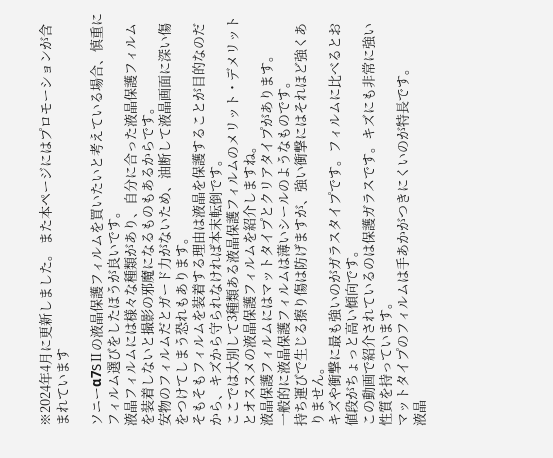※2024年4月に更新しました。 また本ページにはプロモーションが含まれています

ソニーα7SⅡの液晶保護フィルムを買いたいと考えている場合、慎重にフィルム選びをしたほうが良いです。
液晶フィルムには様々な種類があり、自分に合った液晶保護フィルムを装着しないと撮影の邪魔になるものもあるからです。
安物のフィルムだとガード力がないため、油断して液晶画面に深い傷をつけてしまう恐れもあります。
そもそもフィルムを装着する理由は液晶を保護することが目的なのだから、キズから守られなければ本末転倒です。
ここでは大別して3種類ある液晶保護フィルムのメリット・デメリットとオススメの液晶保護フィルムを紹介しますね。
液晶保護フィルムにはマットタイプとクリアタイプがあります。
一般的に液晶保護フィルムは薄いシールのようなものです。
持ち運びで生じる擦り傷は防げますが、強い衝撃にはそれほど強くありません。
キズや衝撃に最も強いのがガラスタイプです。フィルムに比べるとお値段がちょっと高い傾向です。
この動画で紹介されているのは保護ガラスです。キズにも非常に強い性質を持っています。
マットタイプのフィルムは手あかがつきにくいのが特長です。
液晶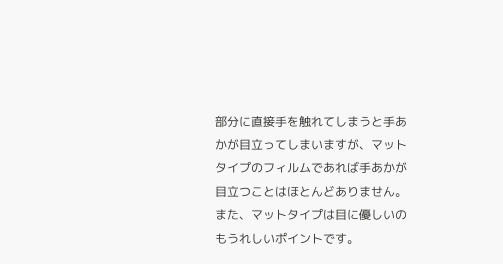部分に直接手を触れてしまうと手あかが目立ってしまいますが、マットタイプのフィルムであれば手あかが目立つことはほとんどありません。
また、マットタイプは目に優しいのもうれしいポイントです。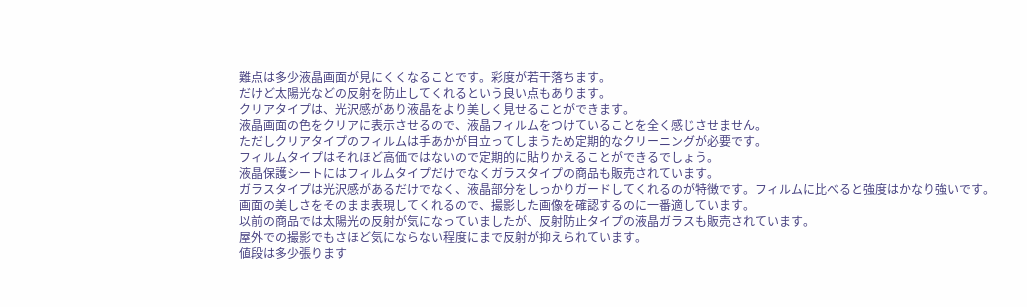難点は多少液晶画面が見にくくなることです。彩度が若干落ちます。
だけど太陽光などの反射を防止してくれるという良い点もあります。
クリアタイプは、光沢感があり液晶をより美しく見せることができます。
液晶画面の色をクリアに表示させるので、液晶フィルムをつけていることを全く感じさせません。
ただしクリアタイプのフィルムは手あかが目立ってしまうため定期的なクリーニングが必要です。
フィルムタイプはそれほど高価ではないので定期的に貼りかえることができるでしょう。
液晶保護シートにはフィルムタイプだけでなくガラスタイプの商品も販売されています。
ガラスタイプは光沢感があるだけでなく、液晶部分をしっかりガードしてくれるのが特徴です。フィルムに比べると強度はかなり強いです。
画面の美しさをそのまま表現してくれるので、撮影した画像を確認するのに一番適しています。
以前の商品では太陽光の反射が気になっていましたが、反射防止タイプの液晶ガラスも販売されています。
屋外での撮影でもさほど気にならない程度にまで反射が抑えられています。
値段は多少張ります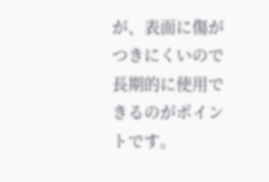が、表面に傷がつきにくいので長期的に使用できるのがポイントです。